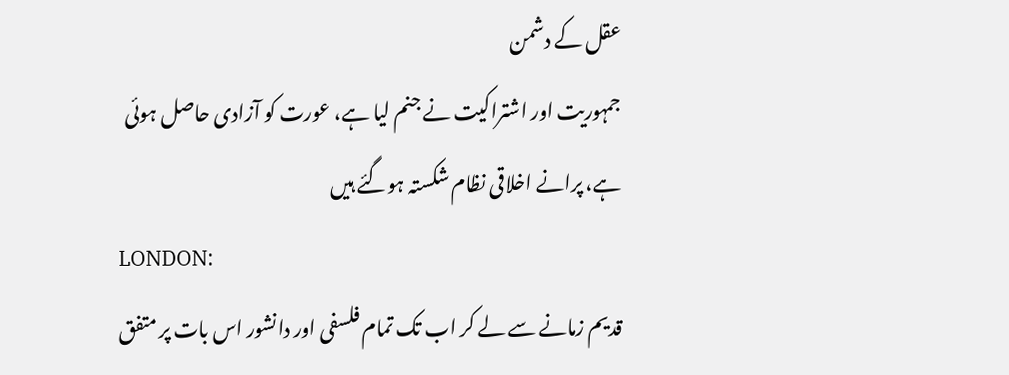عقل کے دشمن
جمہوریت اور اشتراکیت نے جنم لیا ہے، عورت کو آزادی حاصل ہوئی ہے، پرانے اخلاقی نظام شکستہ ہوگئے ہیں
LONDON:
قدیم زمانے سے لے کر اب تک تمام فلسفی اور دانشور اس بات پر متفق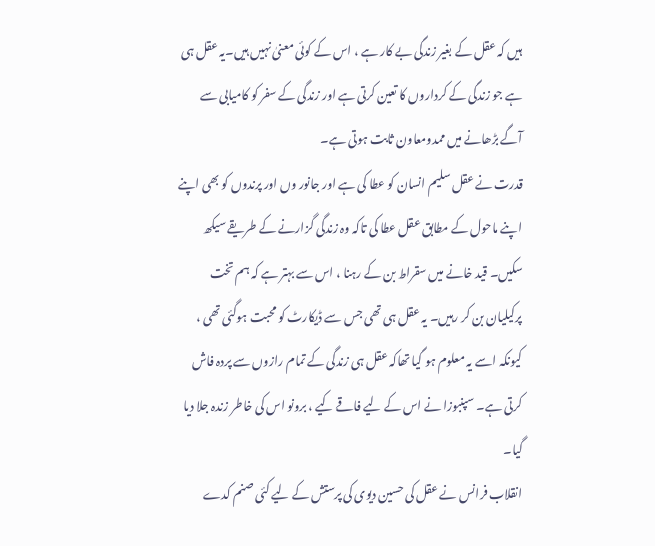ہیں کہ عقل کے بغیر زندگی بے کار ہے ، اس کے کوئی معنیٰ نہیں ہیں۔یہ عقل ہی ہے جو زندگی کے کرداروں کا تعین کرتی ہے اور زندگی کے سفر کو کامیابی سے آگے بڑھانے میں ممدومعاون ثابت ہوتی ہے۔
قدرت نے عقل سلیم انسان کو عطا کی ہے اور جانور وں اور پرندوں کو بھی اپنے اپنے ماحول کے مطابق عقل عطا کی تاکہ وہ زندگی گزارنے کے طریقے سیکھ سکیں۔ قید خانے میں سقراط بن کے رہنا ، اس سے بہتر ہے کہ ہم تخت پرکیلیان بن کر رہیں۔ یہ عقل ہی تھی جس سے ڈیکارٹ کو محبت ہوگئی تھی ، کیونکہ اسے یہ معلوم ہو گیا تھاکہ عقل ہی زندگی کے تمام رازوں سے پردہ فاش کرتی ہے۔ سپنبوزا نے اس کے لیے فاقے کیے ، برونو اس کی خاطر زندہ جلا دیا گیا۔
انقلاب فرانس نے عقل کی حسین دیوی کی پرستش کے لیے کئی صنم کدے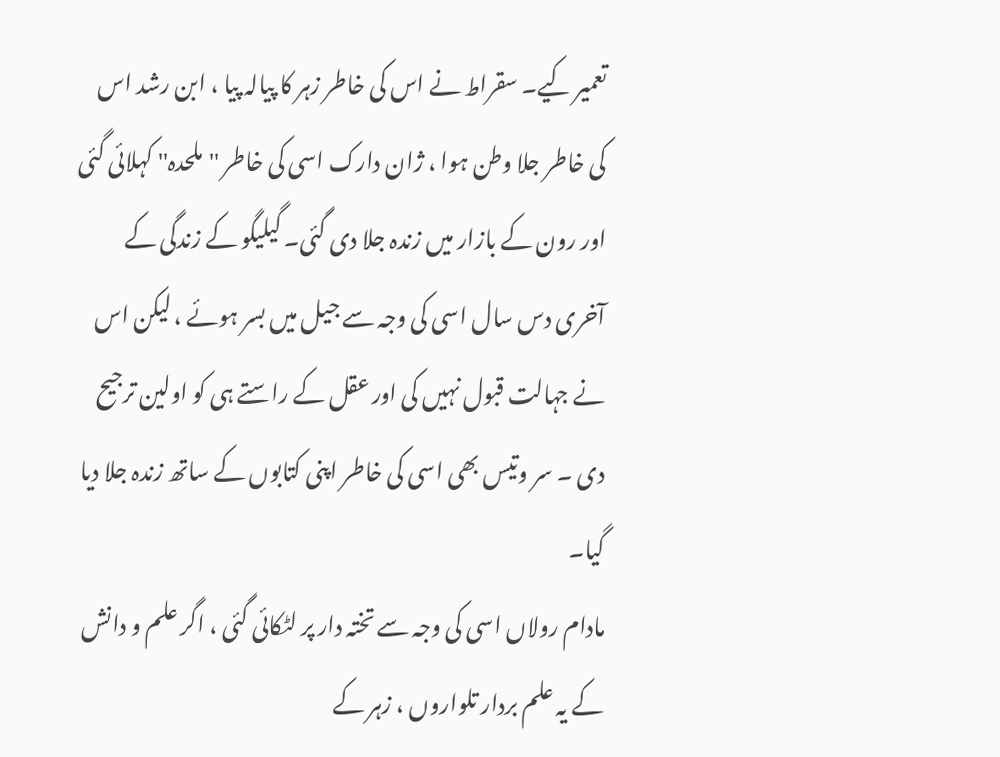تعمیر کیے۔ سقراط نے اس کی خاطر زہر کا پیالہ پیا ، ابن رشد اس کی خاطر جلا وطن ہوا ، ژان دارک اسی کی خاطر ''ملحدہ'' کہلائی گئی اور رون کے بازار میں زندہ جلا دی گئی۔ گیلیگو کے زندگی کے آخری دس سال اسی کی وجہ سے جیل میں بسر ہوئے ، لیکن اس نے جہالت قبول نہیں کی اور عقل کے راستے ہی کو اولین ترجیح دی ۔ سر وتیس بھی اسی کی خاطر اپنی کتابوں کے ساتھ زندہ جلا دیا گیا۔
مادام رولاں اسی کی وجہ سے تختہ دار پر لٹکائی گئی ، اگر علم و دانش کے یہ علم بردار تلواروں ، زہر کے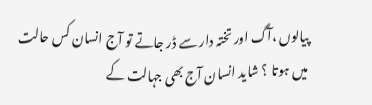پیالوں ،آگ اور تختہ دار سے ڈر جاتے تو آج انسان کس حالت میں ہوتا ؟ شاید انسان آج بھی جہالت کے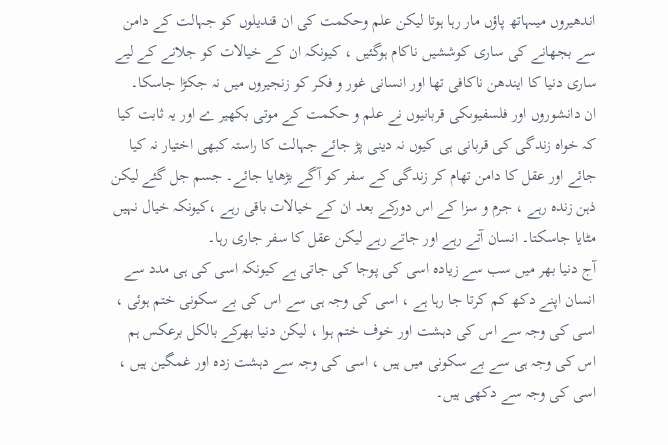اندھیروں میںہاتھ پاؤں مار رہا ہوتا لیکن علم وحکمت کی ان قندیلوں کو جہالت کے دامن سے بجھانے کی ساری کوششیں ناکام ہوگئیں ، کیونکہ ان کے خیالات کو جلانے کے لیے ساری دنیا کا ایندھن ناکافی تھا اور انسانی غور و فکر کو زنجیروں میں نہ جکڑا جاسکا۔
ان دانشوروں اور فلسفیوںکی قربانیوں نے علم و حکمت کے موتی بکھیر ے اور یہ ثابت کیا کہ خواہ زندگی کی قربانی ہی کیوں نہ دینی پڑ جائے جہالت کا راستہ کبھی اختیار نہ کیا جائے اور عقل کا دامن تھام کر زندگی کے سفر کو آگے بڑھایا جائے۔ جسم جل گئے لیکن ذہن زندہ رہے ، جرم و سزا کے اس دورکے بعد ان کے خیالات باقی رہے ،کیونکہ خیال نہیں مٹایا جاسکتا۔ انسان آتے رہے اور جاتے رہے لیکن عقل کا سفر جاری رہا۔
آج دنیا بھر میں سب سے زیادہ اسی کی پوجا کی جاتی ہے کیونکہ اسی کی ہی مدد سے انسان اپنے دکھ کم کرتا جا رہا ہے ، اسی کی وجہ ہی سے اس کی بے سکونی ختم ہوئی ، اسی کی وجہ سے اس کی دہشت اور خوف ختم ہوا ، لیکن دنیا بھرکے بالکل برعکس ہم اس کی وجہ ہی سے بے سکونی میں ہیں ، اسی کی وجہ سے دہشت زدہ اور غمگین ہیں ، اسی کی وجہ سے دکھی ہیں۔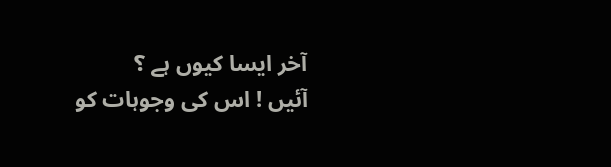آخر ایسا کیوں ہے ؟
آئیں ! اس کی وجوہات کو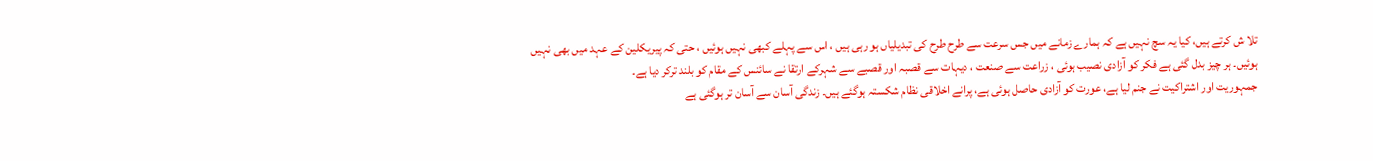تلا ش کرتے ہیں، کیا یہ سچ نہیں ہے کہ ہمارے زمانے میں جس سرعت سے طرح طرح کی تبدیلیاں ہو رہی ہیں ، اس سے پہلے کبھی نہیں ہوئیں ، حتی کہ پیریکلین کے عہد میں بھی نہیں ہوئیں۔ ہر چیز بدل گئی ہے فکر کو آزادی نصیب ہوئی ، زراعت سے صنعت ، دیہات سے قصبہ اور قصبے سے شہرکے ارتقا نے سائنس کے مقام کو بلند ترکر دیا ہے۔
جمہوریت اور اشتراکیت نے جنم لیا ہے، عورت کو آزادی حاصل ہوئی ہے، پرانے اخلاقی نظام شکستہ ہوگئے ہیں۔ زندگی آسان سے آسان تر ہوگئی ہے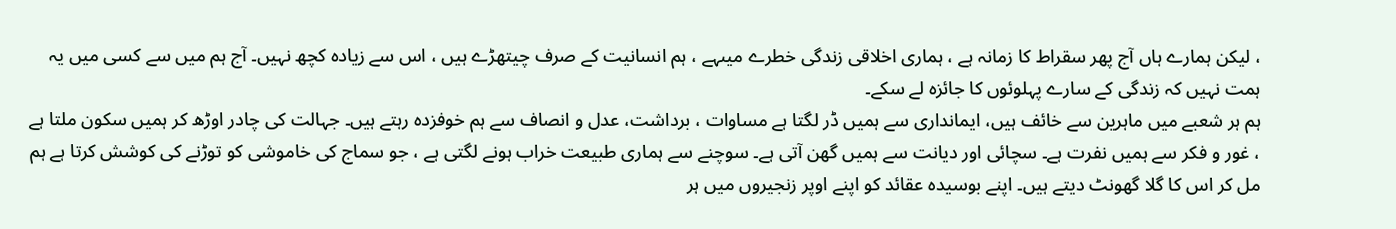، لیکن ہمارے ہاں آج پھر سقراط کا زمانہ ہے ، ہماری اخلاقی زندگی خطرے میںہے ، ہم انسانیت کے صرف چیتھڑے ہیں ، اس سے زیادہ کچھ نہیں۔ آج ہم میں سے کسی میں یہ ہمت نہیں کہ زندگی کے سارے پہلوئوں کا جائزہ لے سکے۔
ہم ہر شعبے میں ماہرین سے خائف ہیں، ایمانداری سے ہمیں ڈر لگتا ہے مساوات ، برداشت، عدل و انصاف سے ہم خوفزدہ رہتے ہیں۔ جہالت کی چادر اوڑھ کر ہمیں سکون ملتا ہے ، غور و فکر سے ہمیں نفرت ہے۔ سچائی اور دیانت سے ہمیں گھن آتی ہے۔ سوچنے سے ہماری طبیعت خراب ہونے لگتی ہے ، جو سماج کی خاموشی کو توڑنے کی کوشش کرتا ہے ہم مل کر اس کا گلا گھونٹ دیتے ہیں۔ اپنے بوسیدہ عقائد کو اپنے اوپر زنجیروں میں ہر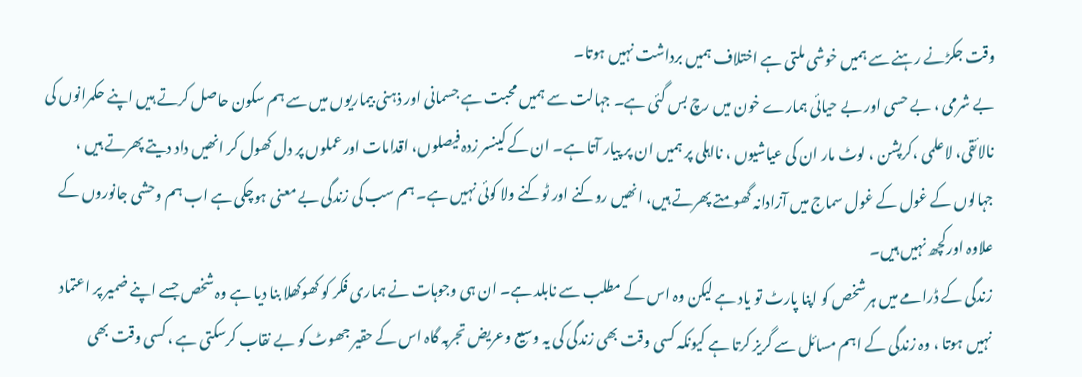وقت جکڑنے رہنے سے ہمیں خوشی ملتی ہے اختلاف ہمیں برداشت نہیں ہوتا۔
بے شرمی ، بے حسی اور بے حیائی ہمارے خون میں رچ بس گئی ہے۔ جہالت سے ہمیں محبت ہے جسمانی اور ذہنی بیماریوں میں سے ہم سکون حاصل کرتے ہیں اپنے حکمرانوں کی نالائقی، لاعلمی ،کرپشن ، لوٹ مار ان کی عیاشیوں ، نااہلی پر ہمیں ان پر پیار آتا ہے۔ ان کے کینسر زدہ فیصلوں، اقدامات اور عملوں پر دل کھول کر انھیں داد دیتے پھرتے ہیں ، جہالوں کے غول کے غول سماج میں آزادانہ گھومتے پھرتے ہیں، انھیں روکنے اور ٹوکنے ولا کوئی نہیں ہے۔ ہم سب کی زندگی بے معنی ہوچکی ہے اب ہم وحشی جانوروں کے علاوہ اورکچھ نہیں ہیں۔
زندگی کے ڈرامے میں ہر شخص کو اپنا پارٹ تو یاد ہے لیکن وہ اس کے مطلب سے نابلد ہے۔ ان ہی وجوہات نے ہماری فکر کو کھوکھلا بنا دیا ہے وہ شخص جسے اپنے ضمیر پر اعتماد نہیں ہوتا ، وہ زندگی کے اہم مسائل سے گریز کرتا ہے کیونکہ کسی وقت بھی زندگی کی یہ وسیع وعریض تجربہ گاہ اس کے حقیر جھوٹ کو بے نقاب کرسکتی ہے ، کسی وقت بھی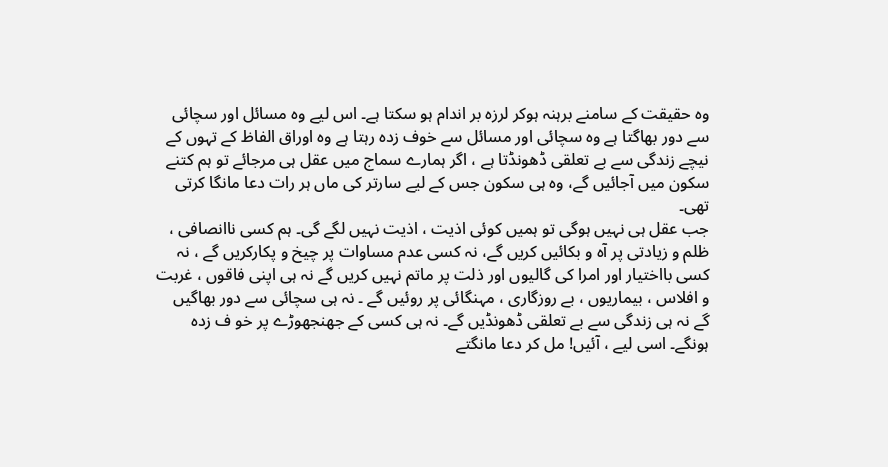وہ حقیقت کے سامنے برہنہ ہوکر لرزہ بر اندام ہو سکتا ہے۔ اس لیے وہ مسائل اور سچائی سے دور بھاگتا ہے وہ سچائی اور مسائل سے خوف زدہ رہتا ہے وہ اوراق الفاظ کے تہوں کے نیچے زندگی سے بے تعلقی ڈھونڈتا ہے ، اگر ہمارے سماج میں عقل ہی مرجائے تو ہم کتنے سکون میں آجائیں گے، وہ ہی سکون جس کے لیے سارتر کی ماں ہر رات دعا مانگا کرتی تھی۔
جب عقل ہی نہیں ہوگی تو ہمیں کوئی اذیت ، اذیت نہیں لگے گی۔ ہم کسی ناانصافی ، ظلم و زیادتی پر آہ و بکائیں کریں گے، نہ کسی عدم مساوات پر چیخ و پکارکریں گے ، نہ کسی بااختیار اور امرا کی گالیوں اور ذلت پر ماتم نہیں کریں گے نہ ہی اپنی فاقوں ، غربت و افلاس ، بیماریوں ، بے روزگاری ، مہنگائی پر روئیں گے ۔ نہ ہی سچائی سے دور بھاگیں گے نہ ہی زندگی سے بے تعلقی ڈھونڈیں گے۔ نہ ہی کسی کے جھنجھوڑے پر خو ف زدہ ہونگے۔ اسی لیے ، آئیں! مل کر دعا مانگتے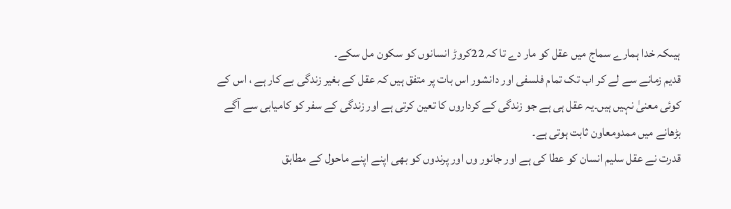ہیںکہ خدا ہمارے سماج میں عقل کو مار دے تا کہ 22کروڑ انسانوں کو سکون مل سکے۔
قدیم زمانے سے لے کر اب تک تمام فلسفی اور دانشور اس بات پر متفق ہیں کہ عقل کے بغیر زندگی بے کار ہے ، اس کے کوئی معنیٰ نہیں ہیں۔یہ عقل ہی ہے جو زندگی کے کرداروں کا تعین کرتی ہے اور زندگی کے سفر کو کامیابی سے آگے بڑھانے میں ممدومعاون ثابت ہوتی ہے۔
قدرت نے عقل سلیم انسان کو عطا کی ہے اور جانور وں اور پرندوں کو بھی اپنے اپنے ماحول کے مطابق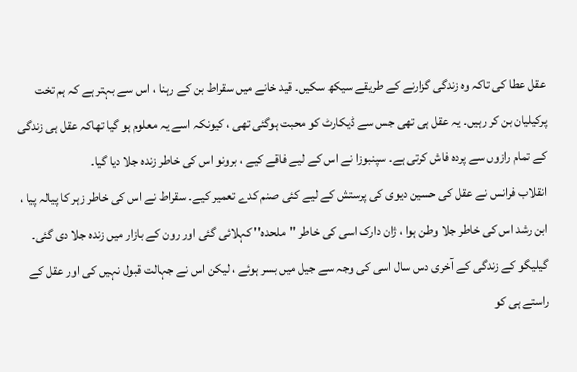عقل عطا کی تاکہ وہ زندگی گزارنے کے طریقے سیکھ سکیں۔ قید خانے میں سقراط بن کے رہنا ، اس سے بہتر ہے کہ ہم تخت پرکیلیان بن کر رہیں۔ یہ عقل ہی تھی جس سے ڈیکارٹ کو محبت ہوگئی تھی ، کیونکہ اسے یہ معلوم ہو گیا تھاکہ عقل ہی زندگی کے تمام رازوں سے پردہ فاش کرتی ہے۔ سپنبوزا نے اس کے لیے فاقے کیے ، برونو اس کی خاطر زندہ جلا دیا گیا۔
انقلاب فرانس نے عقل کی حسین دیوی کی پرستش کے لیے کئی صنم کدے تعمیر کیے۔ سقراط نے اس کی خاطر زہر کا پیالہ پیا ، ابن رشد اس کی خاطر جلا وطن ہوا ، ژان دارک اسی کی خاطر ''ملحدہ'' کہلائی گئی اور رون کے بازار میں زندہ جلا دی گئی۔ گیلیگو کے زندگی کے آخری دس سال اسی کی وجہ سے جیل میں بسر ہوئے ، لیکن اس نے جہالت قبول نہیں کی اور عقل کے راستے ہی کو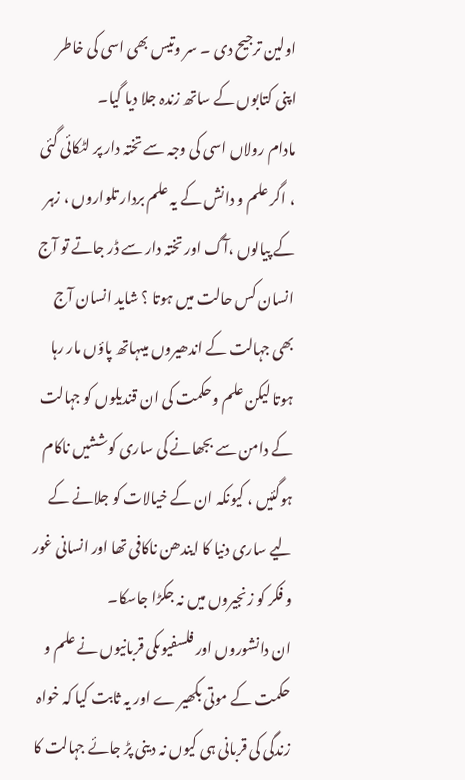اولین ترجیح دی ۔ سر وتیس بھی اسی کی خاطر اپنی کتابوں کے ساتھ زندہ جلا دیا گیا۔
مادام رولاں اسی کی وجہ سے تختہ دار پر لٹکائی گئی ، اگر علم و دانش کے یہ علم بردار تلواروں ، زہر کے پیالوں ،آگ اور تختہ دار سے ڈر جاتے تو آج انسان کس حالت میں ہوتا ؟ شاید انسان آج بھی جہالت کے اندھیروں میںہاتھ پاؤں مار رہا ہوتا لیکن علم وحکمت کی ان قندیلوں کو جہالت کے دامن سے بجھانے کی ساری کوششیں ناکام ہوگئیں ، کیونکہ ان کے خیالات کو جلانے کے لیے ساری دنیا کا ایندھن ناکافی تھا اور انسانی غور و فکر کو زنجیروں میں نہ جکڑا جاسکا۔
ان دانشوروں اور فلسفیوںکی قربانیوں نے علم و حکمت کے موتی بکھیر ے اور یہ ثابت کیا کہ خواہ زندگی کی قربانی ہی کیوں نہ دینی پڑ جائے جہالت کا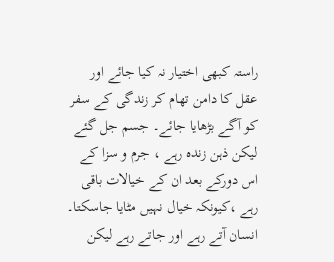راستہ کبھی اختیار نہ کیا جائے اور عقل کا دامن تھام کر زندگی کے سفر کو آگے بڑھایا جائے۔ جسم جل گئے لیکن ذہن زندہ رہے ، جرم و سزا کے اس دورکے بعد ان کے خیالات باقی رہے ،کیونکہ خیال نہیں مٹایا جاسکتا۔ انسان آتے رہے اور جاتے رہے لیکن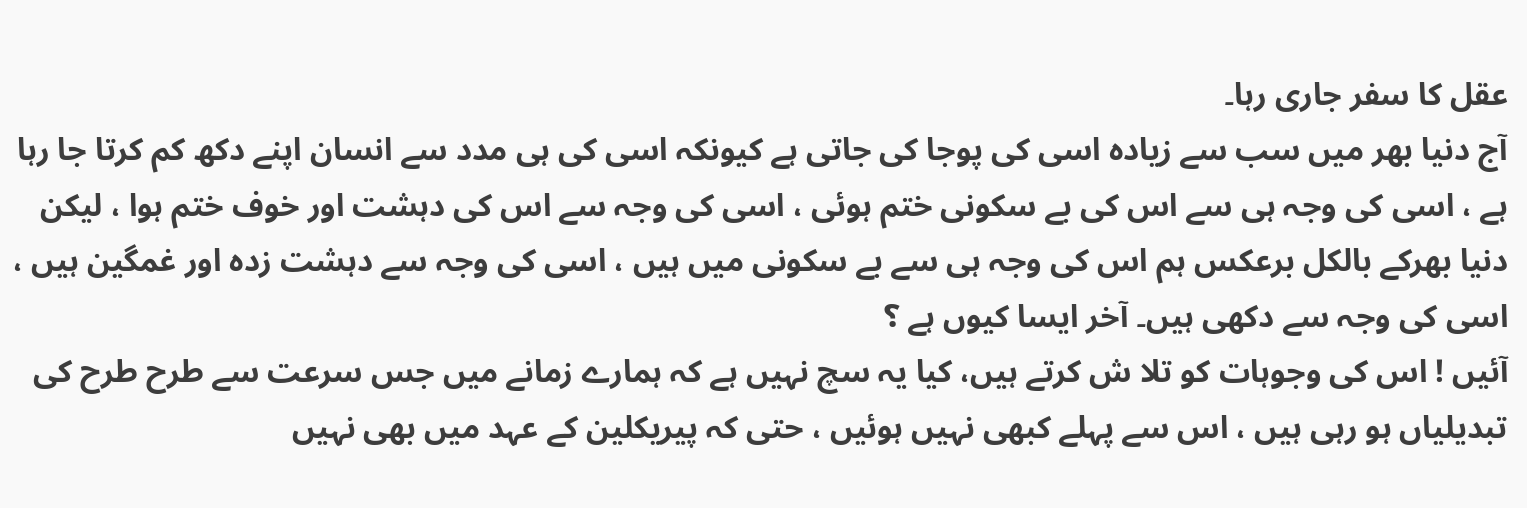عقل کا سفر جاری رہا۔
آج دنیا بھر میں سب سے زیادہ اسی کی پوجا کی جاتی ہے کیونکہ اسی کی ہی مدد سے انسان اپنے دکھ کم کرتا جا رہا ہے ، اسی کی وجہ ہی سے اس کی بے سکونی ختم ہوئی ، اسی کی وجہ سے اس کی دہشت اور خوف ختم ہوا ، لیکن دنیا بھرکے بالکل برعکس ہم اس کی وجہ ہی سے بے سکونی میں ہیں ، اسی کی وجہ سے دہشت زدہ اور غمگین ہیں ، اسی کی وجہ سے دکھی ہیں۔ آخر ایسا کیوں ہے ؟
آئیں ! اس کی وجوہات کو تلا ش کرتے ہیں، کیا یہ سچ نہیں ہے کہ ہمارے زمانے میں جس سرعت سے طرح طرح کی تبدیلیاں ہو رہی ہیں ، اس سے پہلے کبھی نہیں ہوئیں ، حتی کہ پیریکلین کے عہد میں بھی نہیں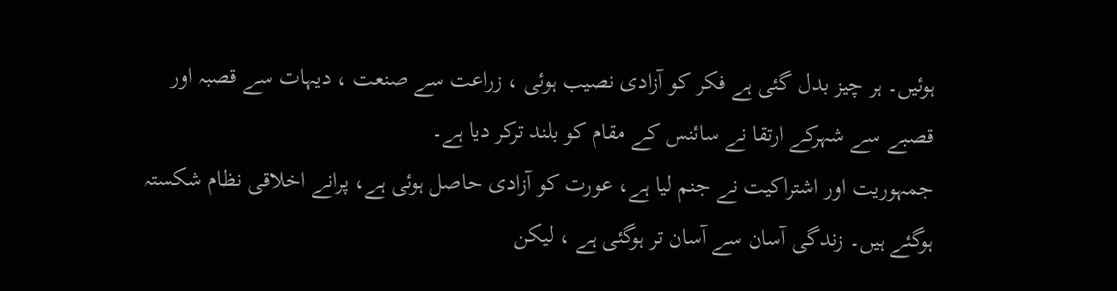ہوئیں۔ ہر چیز بدل گئی ہے فکر کو آزادی نصیب ہوئی ، زراعت سے صنعت ، دیہات سے قصبہ اور قصبے سے شہرکے ارتقا نے سائنس کے مقام کو بلند ترکر دیا ہے۔
جمہوریت اور اشتراکیت نے جنم لیا ہے، عورت کو آزادی حاصل ہوئی ہے، پرانے اخلاقی نظام شکستہ ہوگئے ہیں۔ زندگی آسان سے آسان تر ہوگئی ہے ، لیکن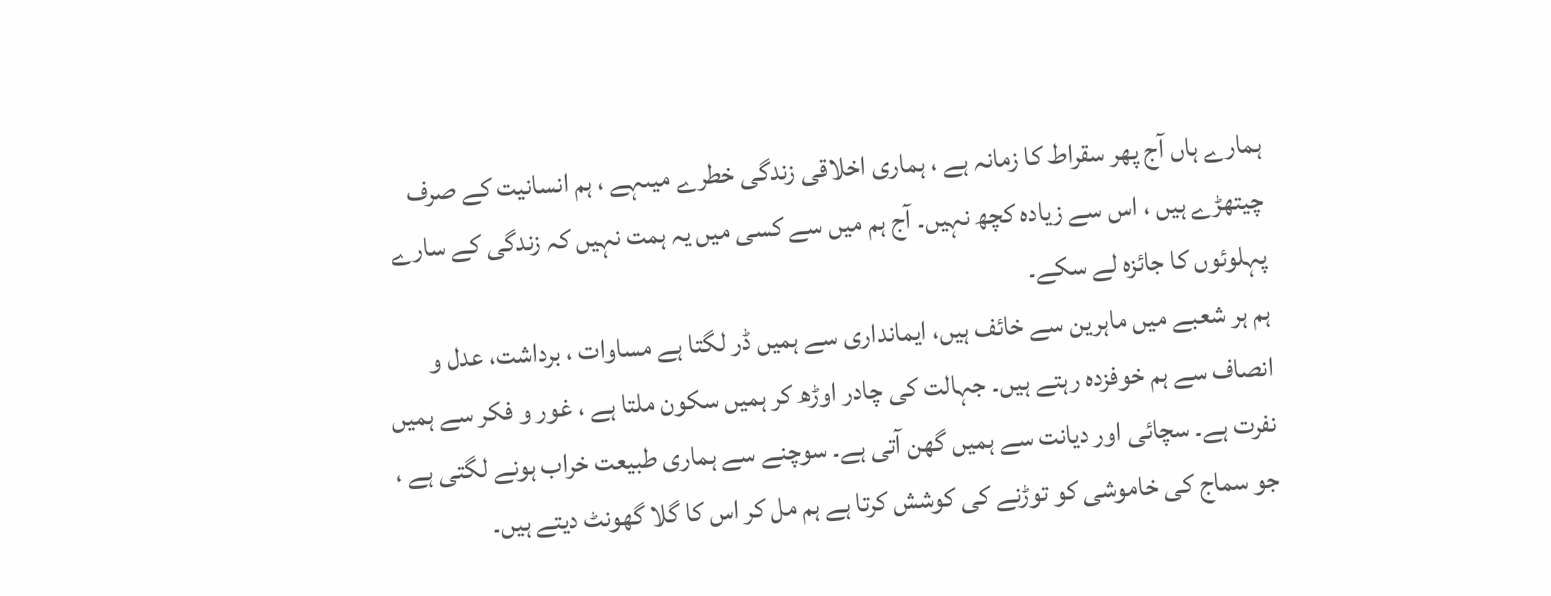ہمارے ہاں آج پھر سقراط کا زمانہ ہے ، ہماری اخلاقی زندگی خطرے میںہے ، ہم انسانیت کے صرف چیتھڑے ہیں ، اس سے زیادہ کچھ نہیں۔ آج ہم میں سے کسی میں یہ ہمت نہیں کہ زندگی کے سارے پہلوئوں کا جائزہ لے سکے۔
ہم ہر شعبے میں ماہرین سے خائف ہیں، ایمانداری سے ہمیں ڈر لگتا ہے مساوات ، برداشت، عدل و انصاف سے ہم خوفزدہ رہتے ہیں۔ جہالت کی چادر اوڑھ کر ہمیں سکون ملتا ہے ، غور و فکر سے ہمیں نفرت ہے۔ سچائی اور دیانت سے ہمیں گھن آتی ہے۔ سوچنے سے ہماری طبیعت خراب ہونے لگتی ہے ، جو سماج کی خاموشی کو توڑنے کی کوشش کرتا ہے ہم مل کر اس کا گلا گھونٹ دیتے ہیں۔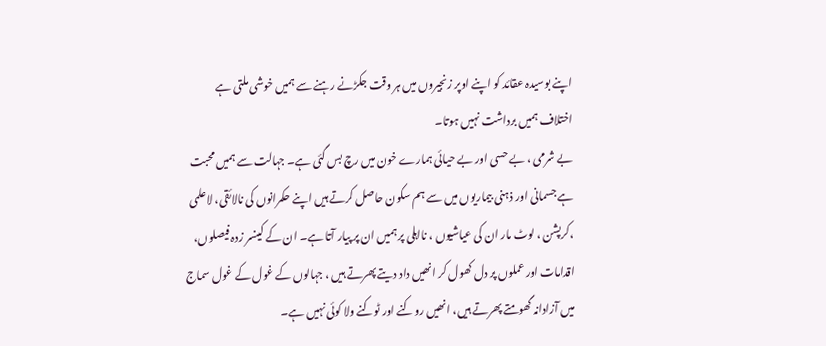اپنے بوسیدہ عقائد کو اپنے اوپر زنجیروں میں ہر وقت جکڑنے رہنے سے ہمیں خوشی ملتی ہے اختلاف ہمیں برداشت نہیں ہوتا۔
بے شرمی ، بے حسی اور بے حیائی ہمارے خون میں رچ بس گئی ہے۔ جہالت سے ہمیں محبت ہے جسمانی اور ذہنی بیماریوں میں سے ہم سکون حاصل کرتے ہیں اپنے حکمرانوں کی نالائقی، لاعلمی ،کرپشن ، لوٹ مار ان کی عیاشیوں ، نااہلی پر ہمیں ان پر پیار آتا ہے۔ ان کے کینسر زدہ فیصلوں، اقدامات اور عملوں پر دل کھول کر انھیں داد دیتے پھرتے ہیں ، جہالوں کے غول کے غول سماج میں آزادانہ گھومتے پھرتے ہیں، انھیں روکنے اور ٹوکنے ولا کوئی نہیں ہے۔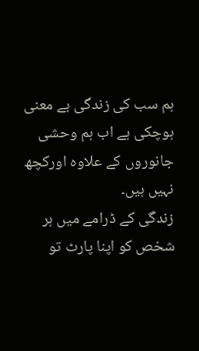ہم سب کی زندگی بے معنی ہوچکی ہے اب ہم وحشی جانوروں کے علاوہ اورکچھ نہیں ہیں۔
زندگی کے ڈرامے میں ہر شخص کو اپنا پارٹ تو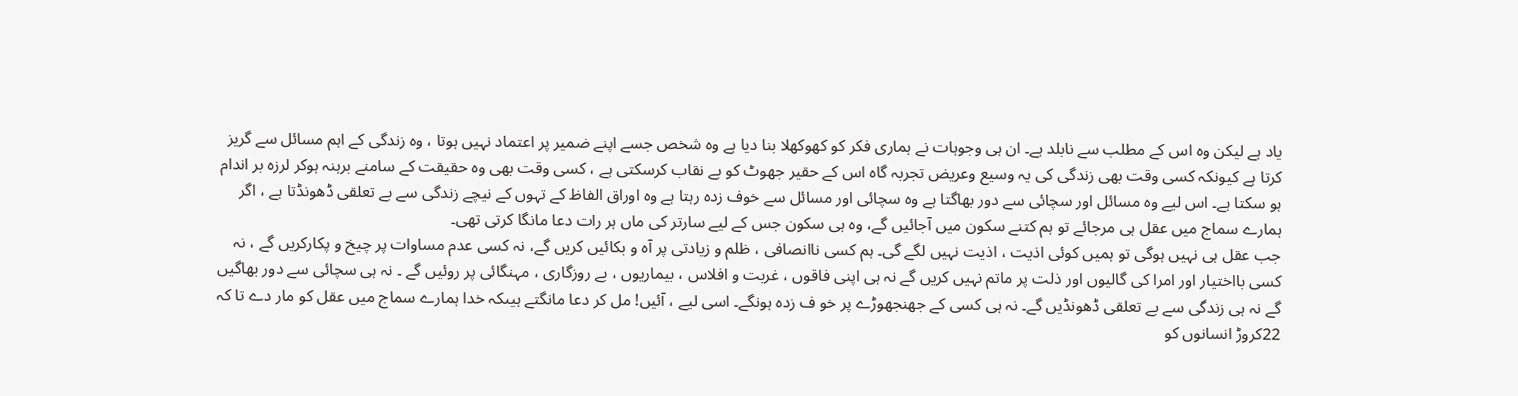یاد ہے لیکن وہ اس کے مطلب سے نابلد ہے۔ ان ہی وجوہات نے ہماری فکر کو کھوکھلا بنا دیا ہے وہ شخص جسے اپنے ضمیر پر اعتماد نہیں ہوتا ، وہ زندگی کے اہم مسائل سے گریز کرتا ہے کیونکہ کسی وقت بھی زندگی کی یہ وسیع وعریض تجربہ گاہ اس کے حقیر جھوٹ کو بے نقاب کرسکتی ہے ، کسی وقت بھی وہ حقیقت کے سامنے برہنہ ہوکر لرزہ بر اندام ہو سکتا ہے۔ اس لیے وہ مسائل اور سچائی سے دور بھاگتا ہے وہ سچائی اور مسائل سے خوف زدہ رہتا ہے وہ اوراق الفاظ کے تہوں کے نیچے زندگی سے بے تعلقی ڈھونڈتا ہے ، اگر ہمارے سماج میں عقل ہی مرجائے تو ہم کتنے سکون میں آجائیں گے، وہ ہی سکون جس کے لیے سارتر کی ماں ہر رات دعا مانگا کرتی تھی۔
جب عقل ہی نہیں ہوگی تو ہمیں کوئی اذیت ، اذیت نہیں لگے گی۔ ہم کسی ناانصافی ، ظلم و زیادتی پر آہ و بکائیں کریں گے، نہ کسی عدم مساوات پر چیخ و پکارکریں گے ، نہ کسی بااختیار اور امرا کی گالیوں اور ذلت پر ماتم نہیں کریں گے نہ ہی اپنی فاقوں ، غربت و افلاس ، بیماریوں ، بے روزگاری ، مہنگائی پر روئیں گے ۔ نہ ہی سچائی سے دور بھاگیں گے نہ ہی زندگی سے بے تعلقی ڈھونڈیں گے۔ نہ ہی کسی کے جھنجھوڑے پر خو ف زدہ ہونگے۔ اسی لیے ، آئیں! مل کر دعا مانگتے ہیںکہ خدا ہمارے سماج میں عقل کو مار دے تا کہ 22کروڑ انسانوں کو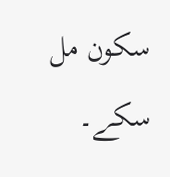سکون مل سکے۔